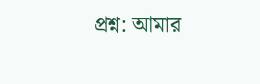প্রশ্ন: আমার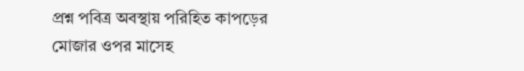প্রশ্ন পবিত্র অবস্থায় পরিহিত কাপড়ের মোজার ওপর মাসেহ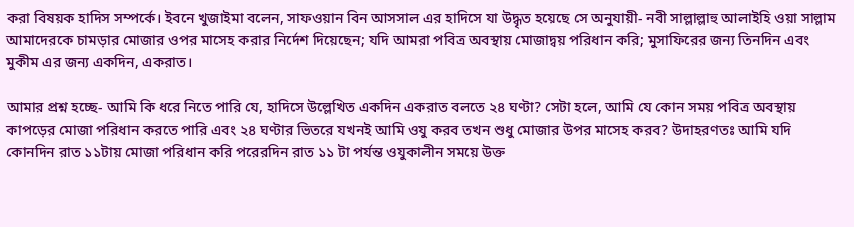করা বিষয়ক হাদিস সম্পর্কে। ইবনে খুজাইমা বলেন, সাফওয়ান বিন আসসাল এর হাদিসে যা উদ্ধৃত হয়েছে সে অনুযায়ী- নবী সাল্লাল্লাহু আলাইহি ওয়া সাল্লাম আমাদেরকে চামড়ার মোজার ওপর মাসেহ করার নির্দেশ দিয়েছেন; যদি আমরা পবিত্র অবস্থায় মোজাদ্বয় পরিধান করি; মুসাফিরের জন্য তিনদিন এবং মুকীম এর জন্য একদিন, একরাত।

আমার প্রশ্ন হচ্ছে- আমি কি ধরে নিতে পারি যে, হাদিসে উল্লেখিত একদিন একরাত বলতে ২৪ ঘণ্টা? সেটা হলে, আমি যে কোন সময় পবিত্র অবস্থায় কাপড়ের মোজা পরিধান করতে পারি এবং ২৪ ঘণ্টার ভিতরে যখনই আমি ওযু করব তখন শুধু মোজার উপর মাসেহ করব? উদাহরণতঃ আমি যদি কোনদিন রাত ১১টায় মোজা পরিধান করি পরেরদিন রাত ১১ টা পর্যন্ত ওযুকালীন সময়ে উক্ত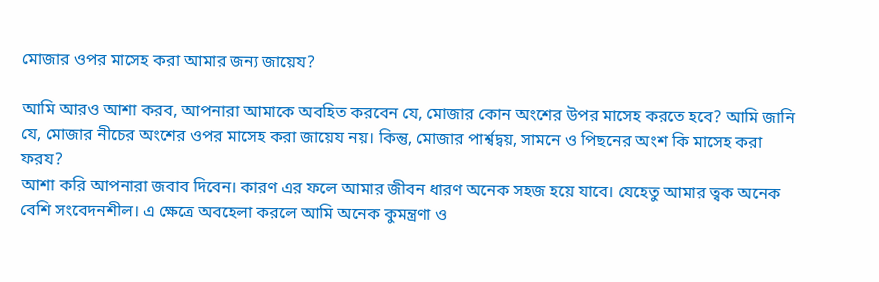মোজার ওপর মাসেহ করা আমার জন্য জায়েয?

আমি আরও আশা করব, আপনারা আমাকে অবহিত করবেন যে, মোজার কোন অংশের উপর মাসেহ করতে হবে? আমি জানি যে, মোজার নীচের অংশের ওপর মাসেহ করা জায়েয নয়। কিন্তু, মোজার পার্শ্বদ্বয়, সামনে ও পিছনের অংশ কি মাসেহ করা ফরয?
আশা করি আপনারা জবাব দিবেন। কারণ এর ফলে আমার জীবন ধারণ অনেক সহজ হয়ে যাবে। যেহেতু আমার ত্বক অনেক বেশি সংবেদনশীল। এ ক্ষেত্রে অবহেলা করলে আমি অনেক কুমন্ত্রণা ও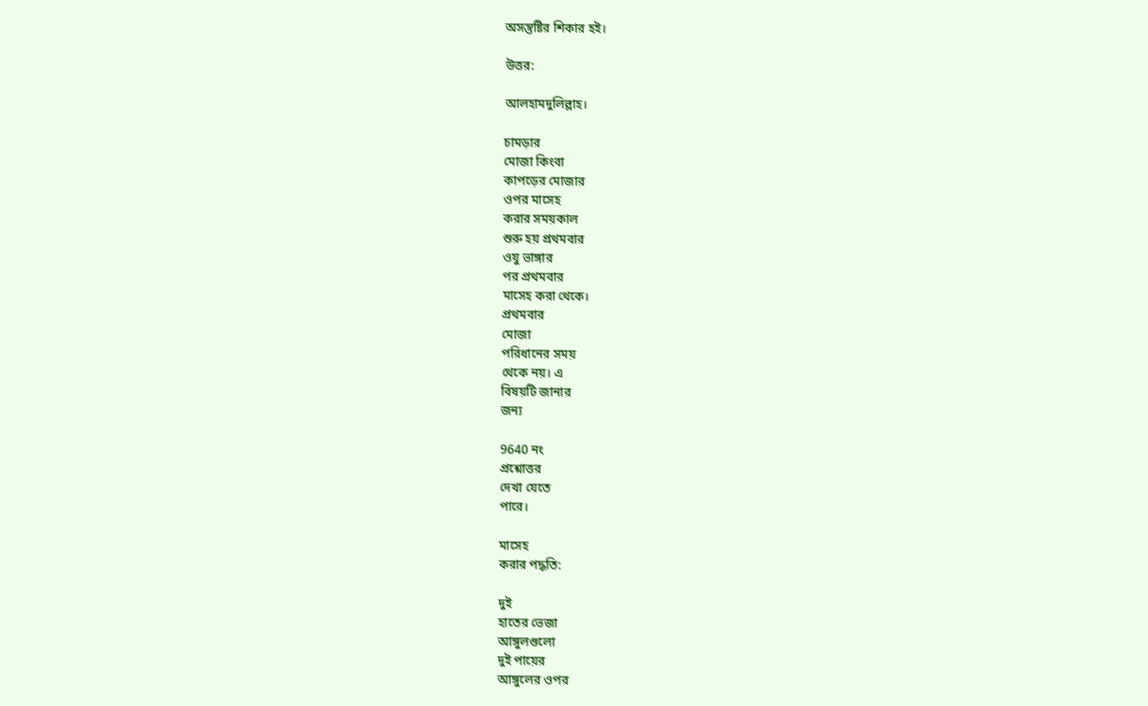অসন্তুষ্টির শিকার হই।

উত্তর:

আলহামদুলিল্লাহ।

চামড়ার
মোজা কিংবা
কাপড়ের মোজার
ওপর মাসেহ
করার সময়কাল
শুরু হয় প্রথমবার
ওযু ভাঙ্গার
পর প্রথমবার
মাসেহ করা থেকে।
প্রথমবার
মোজা
পরিধানের সময়
থেকে নয়। এ
বিষয়টি জানার
জন্য

9640 নং
প্রশ্নোত্তর
দেখা যেতে
পারে।

মাসেহ
করার পদ্ধতি:

দুই
হাতের ভেজা
আঙ্গুলগুলো
দুই পায়ের
আঙ্গুলের ওপর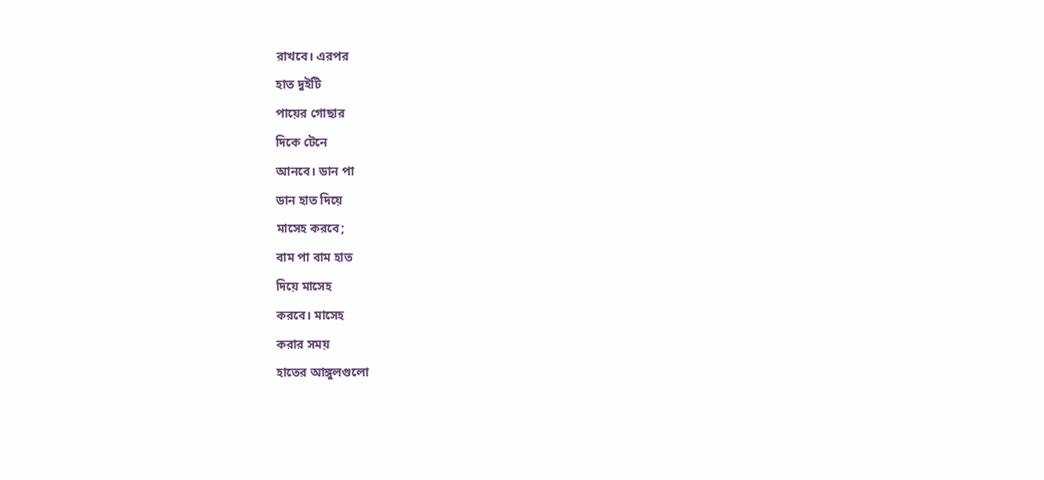রাখবে। এরপর
হাত দুইটি
পায়ের গোছার
দিকে টেনে
আনবে। ডান পা
ডান হাত দিয়ে
মাসেহ করবে;
বাম পা বাম হাত
দিয়ে মাসেহ
করবে। মাসেহ
করার সময়
হাতের আঙ্গুলগুলো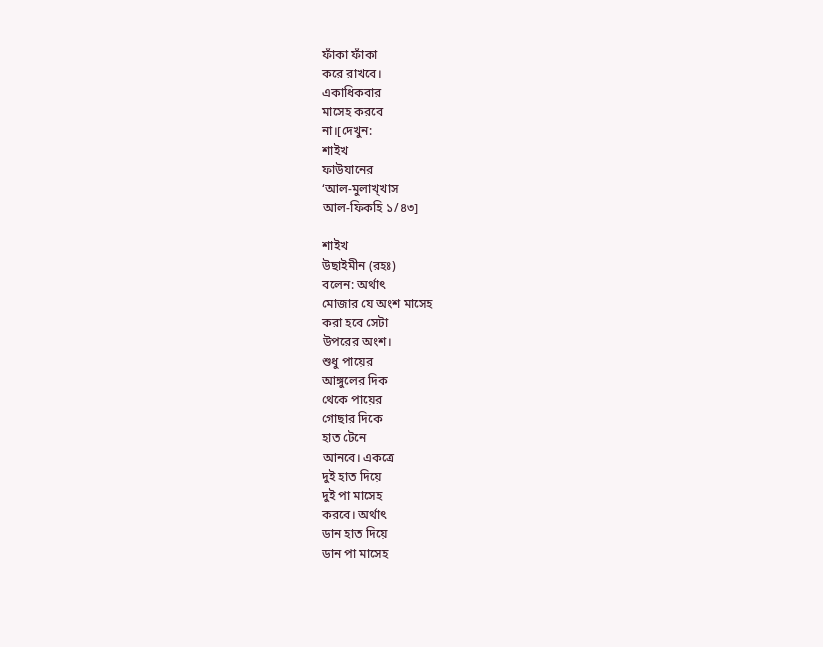ফাঁকা ফাঁকা
করে রাখবে।
একাধিকবার
মাসেহ করবে
না।[দেখুন:
শাইখ
ফাউযানের
‘আল-মুলাখ্‌খাস
আল-ফিকহি ১/৪৩]

শাইখ
উছাইমীন (রহঃ)
বলেন: অর্থাৎ
মোজার যে অংশ মাসেহ
করা হবে সেটা
উপরের অংশ।
শুধু পায়ের
আঙ্গুলের দিক
থেকে পায়ের
গোছার দিকে
হাত টেনে
আনবে। একত্রে
দুই হাত দিয়ে
দুই পা মাসেহ
করবে। অর্থাৎ
ডান হাত দিয়ে
ডান পা মাসেহ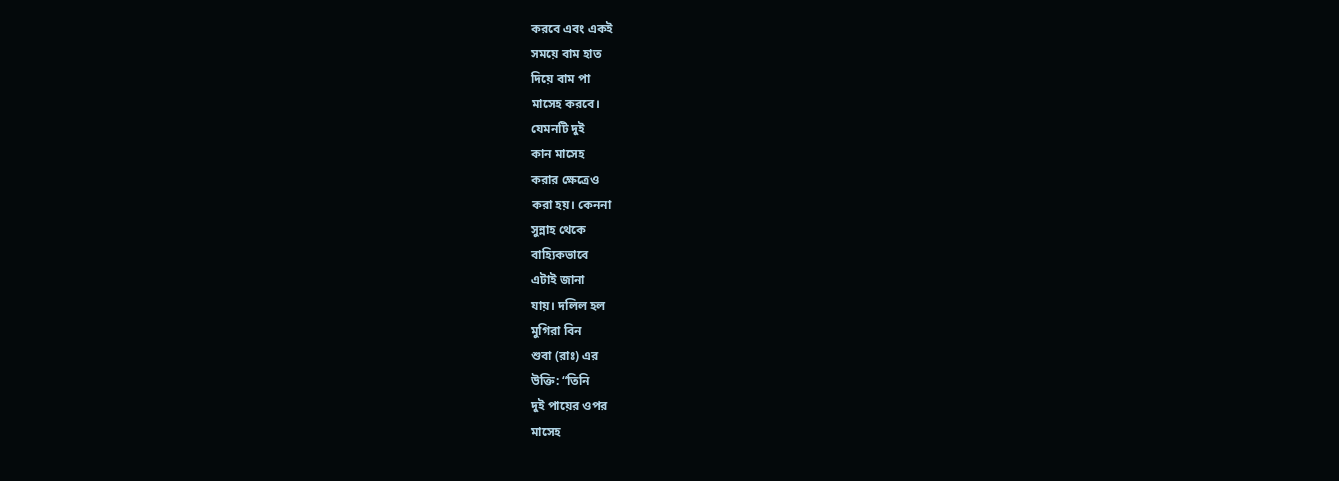করবে এবং একই
সময়ে বাম হাত
দিয়ে বাম পা
মাসেহ করবে।
যেমনটি দুই
কান মাসেহ
করার ক্ষেত্রেও
করা হয়। কেননা
সুন্নাহ থেকে
বাহ্যিকভাবে
এটাই জানা
যায়। দলিল হল
মুগিরা বিন
শুবা (রাঃ) এর
উক্তি: “তিনি
দুই পায়ের ওপর
মাসেহ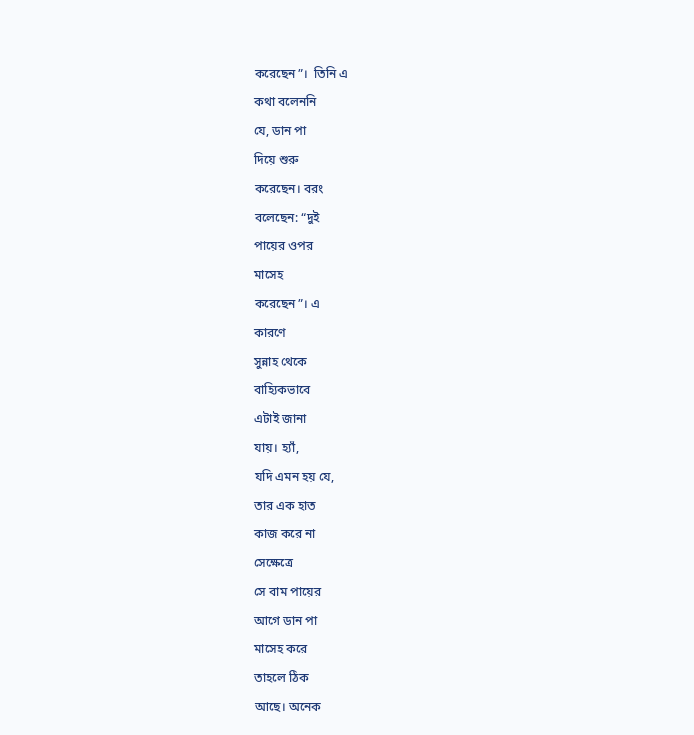করেছেন”।  তিনি এ
কথা বলেননি
যে, ডান পা
দিয়ে শুরু
করেছেন। বরং
বলেছেন: “দুই
পায়ের ওপর
মাসেহ
করেছেন”। এ
কারণে
সুন্নাহ থেকে
বাহ্যিকভাবে
এটাই জানা
যায়। হ্যাঁ,
যদি এমন হয় যে,
তার এক হাত
কাজ করে না
সেক্ষেত্রে
সে বাম পায়ের
আগে ডান পা
মাসেহ করে
তাহলে ঠিক
আছে। অনেক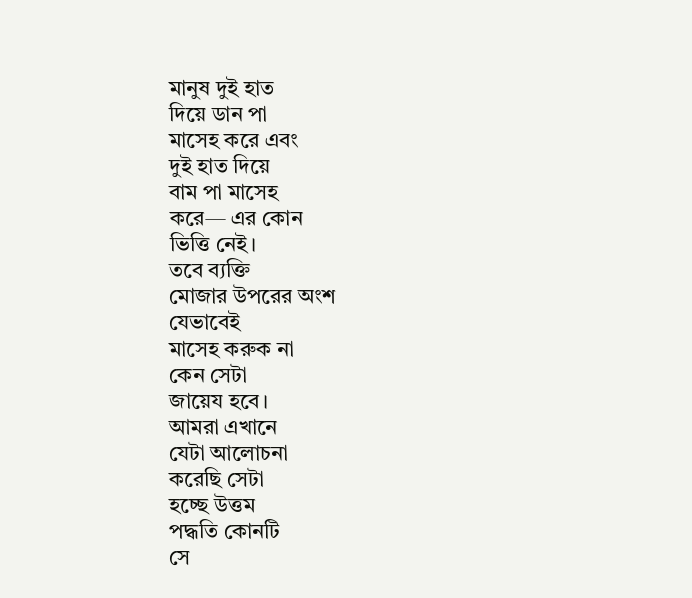মানুষ দুই হাত
দিয়ে ডান পা
মাসেহ করে এবং
দুই হাত দিয়ে
বাম পা মাসেহ
করে— এর কোন
ভিত্তি নেই।
তবে ব্যক্তি
মোজার উপরের অংশ
যেভাবেই
মাসেহ করুক না
কেন সেটা
জায়েয হবে।
আমরা এখানে
যেটা আলোচনা
করেছি সেটা
হচ্ছে উত্তম
পদ্ধতি কোনটি
সে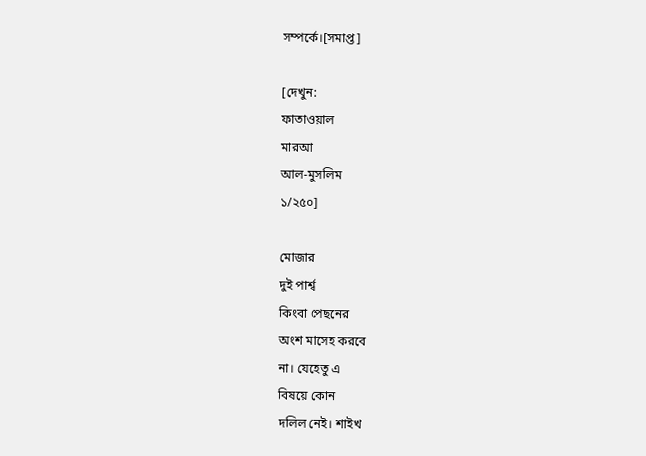সম্পর্কে।[সমাপ্ত]

[দেখুন:
ফাতাওয়াল
মারআ
আল-মুসলিম
১/২৫০]

মোজার
দুই পার্শ্ব
কিংবা পেছনের
অংশ মাসেহ করবে
না। যেহেতু এ
বিষয়ে কোন
দলিল নেই। শাইখ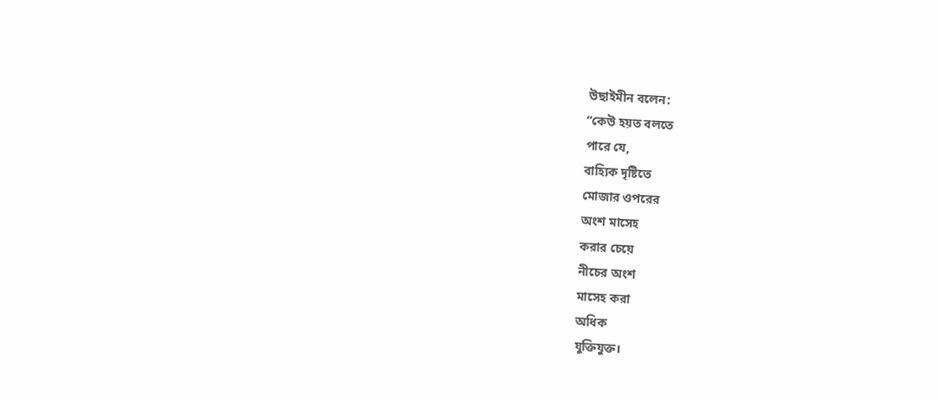উছাইমীন বলেন:
“কেউ হয়ত বলতে
পারে যে,
বাহ্যিক দৃষ্টিতে
মোজার ওপরের
অংশ মাসেহ
করার চেয়ে
নীচের অংশ
মাসেহ করা
অধিক
যুক্তিযুক্ত।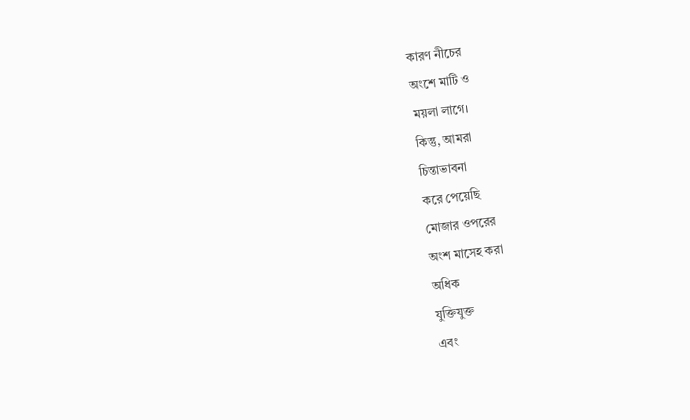কারণ নীচের
অংশে মাটি ও
ময়লা লাগে।
কিন্তু, আমরা
চিন্তাভাবনা
করে পেয়েছি
মোজার ওপরের
অংশ মাসেহ করা
অধিক
যুক্তিযুক্ত
এবং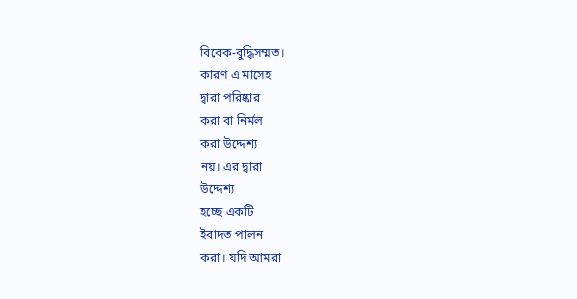বিবেক-বুদ্ধিসম্মত।
কারণ এ মাসেহ
দ্বারা পরিষ্কার
করা বা নির্মল
করা উদ্দেশ্য
নয়। এর দ্বারা
উদ্দেশ্য
হচ্ছে একটি
ইবাদত পালন
করা। যদি আমরা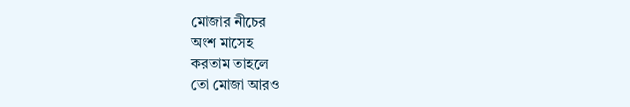মোজার নীচের
অংশ মাসেহ
করতাম তাহলে
তো মোজা আরও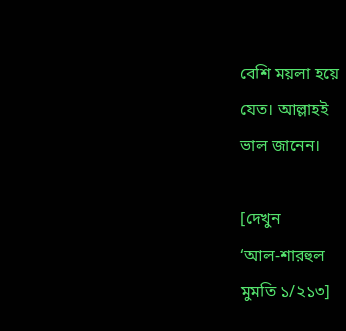বেশি ময়লা হয়ে
যেত। আল্লাহই
ভাল জানেন।

[দেখুন
‘আল-শারহুল
মুমতি ১/২১৩]